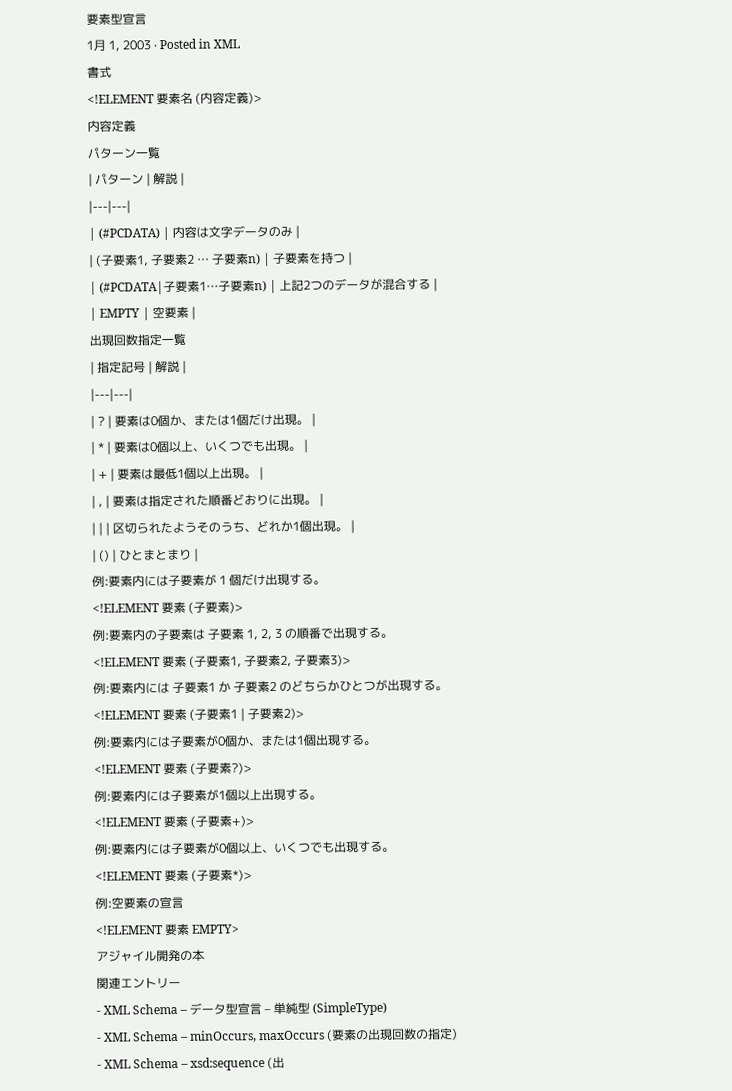要素型宣言
1月 1, 2003 · Posted in XML
書式
<!ELEMENT 要素名 (内容定義)>
内容定義
パターン一覧
| パターン | 解説 |
|---|---|
| (#PCDATA) | 内容は文字データのみ |
| (子要素1, 子要素2 … 子要素n) | 子要素を持つ |
| (#PCDATA|子要素1…子要素n) | 上記2つのデータが混合する |
| EMPTY | 空要素 |
出現回数指定一覧
| 指定記号 | 解説 |
|---|---|
| ? | 要素は0個か、または1個だけ出現。 |
| * | 要素は0個以上、いくつでも出現。 |
| + | 要素は最低1個以上出現。 |
| , | 要素は指定された順番どおりに出現。 |
| | | 区切られたようそのうち、どれか1個出現。 |
| () | ひとまとまり |
例:要素内には子要素が 1 個だけ出現する。
<!ELEMENT 要素 (子要素)>
例:要素内の子要素は 子要素 1, 2, 3 の順番で出現する。
<!ELEMENT 要素 (子要素1, 子要素2, 子要素3)>
例:要素内には 子要素1 か 子要素2 のどちらかひとつが出現する。
<!ELEMENT 要素 (子要素1 | 子要素2)>
例:要素内には子要素が0個か、または1個出現する。
<!ELEMENT 要素 (子要素?)>
例:要素内には子要素が1個以上出現する。
<!ELEMENT 要素 (子要素+)>
例:要素内には子要素が0個以上、いくつでも出現する。
<!ELEMENT 要素 (子要素*)>
例:空要素の宣言
<!ELEMENT 要素 EMPTY>
アジャイル開発の本
関連エントリー
- XML Schema – データ型宣言 – 単純型 (SimpleType)
- XML Schema – minOccurs, maxOccurs (要素の出現回数の指定)
- XML Schema – xsd:sequence (出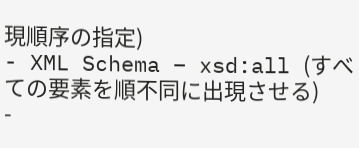現順序の指定)
- XML Schema – xsd:all (すべての要素を順不同に出現させる)
-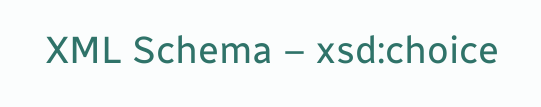XML Schema – xsd:choice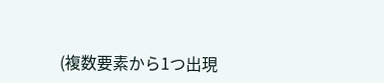(複数要素から1つ出現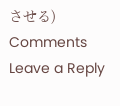させる)
Comments
Leave a Reply